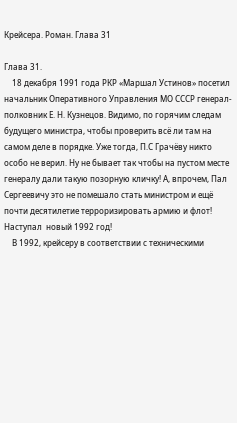Крейсера. Роман. Глава 31

Глава 31.
    18 декабря 1991 года РКР «Маршал Устинов» посетил начальник Оперативного Управления МО СССР генерал-полковник Е. Н. Кузнецов. Видимо, по горячим следам будущего министра, чтобы проверить всё ли там на самом деле в порядке. Уже тогда, П.С Грачёву никто особо не верил. Ну не бывает так чтобы на пустом месте генералу дали такую позорную кличку! А, впрочем, Пал Сергеевичу это не помешало стать министром и ещё почти десятилетие терроризировать армию и флот!
Наступал  новый 1992 год!
    В 1992, крейсеру в соответствии с техническими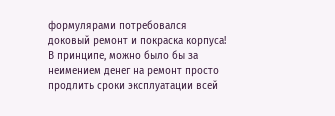формулярами потребовался доковый ремонт и покраска корпуса! В принципе, можно было бы за неимением денег на ремонт просто продлить сроки эксплуатации всей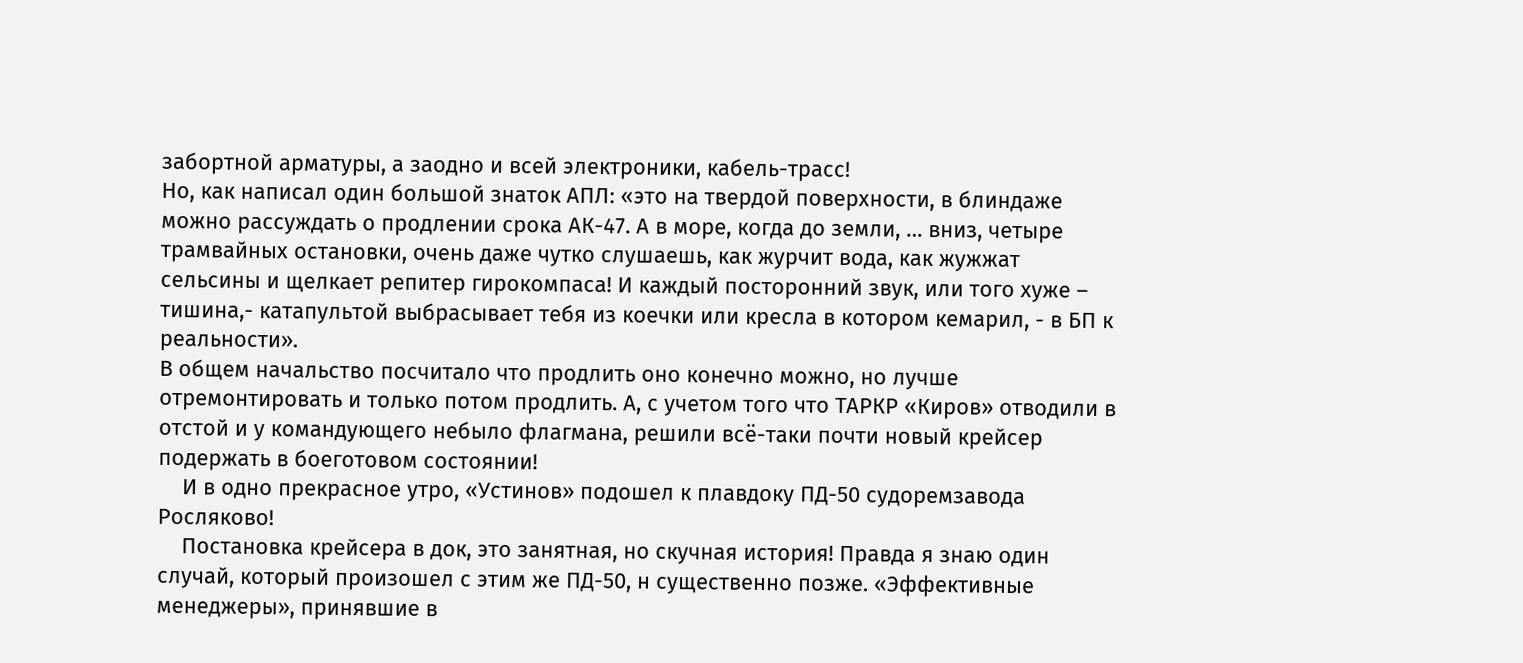забортной арматуры, а заодно и всей электроники, кабель-трасс!
Но, как написал один большой знаток АПЛ: «это на твердой поверхности, в блиндаже можно рассуждать о продлении срока АК-47. А в море, когда до земли, … вниз, четыре трамвайных остановки, очень даже чутко слушаешь, как журчит вода, как жужжат сельсины и щелкает репитер гирокомпаса! И каждый посторонний звук, или того хуже – тишина,- катапультой выбрасывает тебя из коечки или кресла в котором кемарил, - в БП к реальности».
В общем начальство посчитало что продлить оно конечно можно, но лучше отремонтировать и только потом продлить. А, с учетом того что ТАРКР «Киров» отводили в отстой и у командующего небыло флагмана, решили всё-таки почти новый крейсер подержать в боеготовом состоянии!
    И в одно прекрасное утро, «Устинов» подошел к плавдоку ПД-50 судоремзавода Росляково!
    Постановка крейсера в док, это занятная, но скучная история! Правда я знаю один случай, который произошел с этим же ПД-50, н существенно позже. «Эффективные менеджеры», принявшие в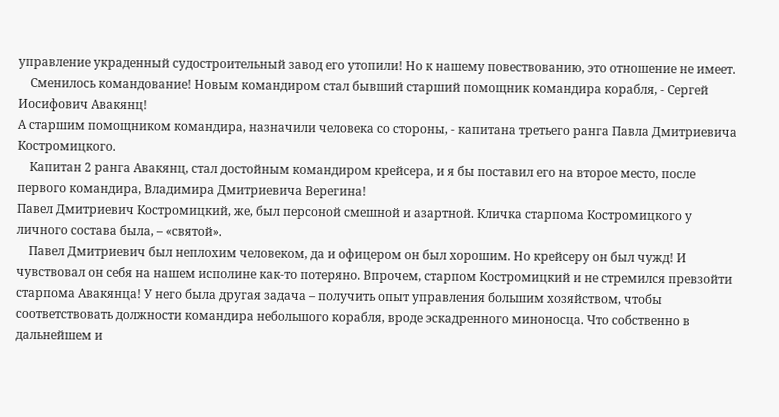управление украденный судостроительный завод его утопили! Но к нашему повествованию, это отношение не имеет.
    Сменилось командование! Новым командиром стал бывший старший помощник командира корабля, - Сергей Иосифович Авакянц!
А старшим помощником командира, назначили человека со стороны, - капитана третьего ранга Павла Дмитриевича Костромицкого.
    Капитан 2 ранга Авакянц, стал достойным командиром крейсера, и я бы поставил его на второе место, после первого командира, Владимира Дмитриевича Верегина!
Павел Дмитриевич Костромицкий, же, был персоной смешной и азартной. Кличка старпома Костромицкого у личного состава была, – «святой».
    Павел Дмитриевич был неплохим человеком, да и офицером он был хорошим. Но крейсеру он был чужд! И чувствовал он себя на нашем исполине как-то потеряно. Впрочем, старпом Костромицкий и не стремился превзойти старпома Авакянца! У него была другая задача – получить опыт управления большим хозяйством, чтобы соответствовать должности командира небольшого корабля, вроде эскадренного миноносца. Что собственно в дальнейшем и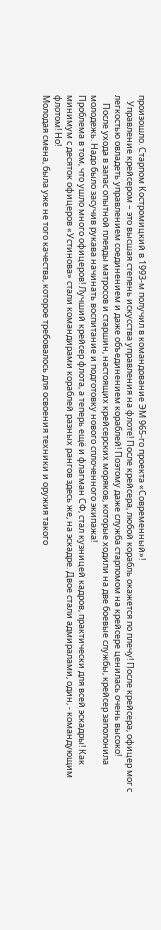произошло. Старпом Костромицкий в 1993-м получил в командование ЭМ 965-го проекта «Современный»!
   Управление крейсером – это высшая степень искусства управления на флоте! После крейсера, любой корабль окажется по плечу! После крейсера, офицер мог с легкостью овладеть управлением соединением и даже объединением кораблей! Поэтому даже служба старпомом на крейсере ценилась очень высоко!
    После ухода в запас опытной плеяды матросов и старшин, настоящих крейсерских моряков, которые ходили на две боевые службы, крейсер заполонила молодежь. Надо было засучив рукава начинать воспитание и подготовку нового сплоченного экипажа!
Проблема в том, что ушло много офицеров! Лучший крейсер флота, а теперь ещё и флагман СФ, стал кузницей кадров, практически для всей эскадры! Как минимум с десяток офицеров «Устинова» стали командирами кораблей разных рангов здесь же, на эскадре. Двое стали адмиралами, один, - командующим флотом! Но!
Молодая смена, была уже не того качества, которое требовалось для освоения техники и оружия такого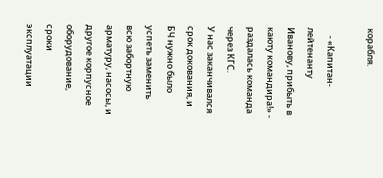корабля.

    - «Капитан-лейтенанту Иванову, прибыть в каюту командира!» - раздалась команда через КГС.
У нас заканчивался срок докования, и БЧ нужно было успеть заменить всю забортную арматуру, насосы, и другое корпусное оборудование, сроки эксплуатации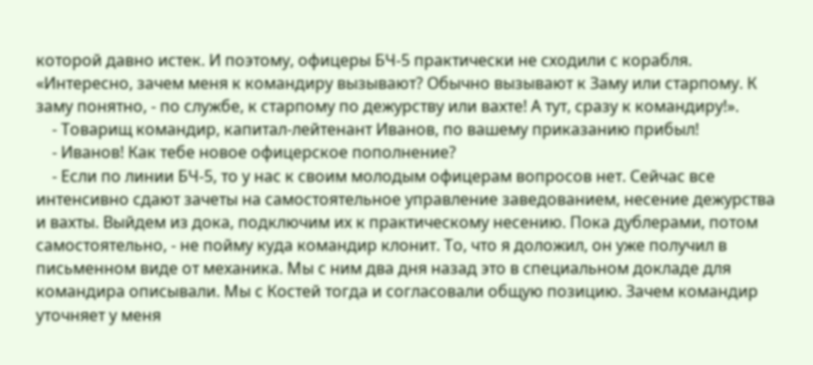которой давно истек. И поэтому, офицеры БЧ-5 практически не сходили с корабля.
«Интересно, зачем меня к командиру вызывают? Обычно вызывают к Заму или старпому. К заму понятно, - по службе, к старпому по дежурству или вахте! А тут, сразу к командиру!».
    - Товарищ командир, капитал-лейтенант Иванов, по вашему приказанию прибыл!
    - Иванов! Как тебе новое офицерское пополнение?
    - Если по линии БЧ-5, то у нас к своим молодым офицерам вопросов нет. Сейчас все интенсивно сдают зачеты на самостоятельное управление заведованием, несение дежурства и вахты. Выйдем из дока, подключим их к практическому несению. Пока дублерами, потом самостоятельно, - не пойму куда командир клонит. То, что я доложил, он уже получил в письменном виде от механика. Мы с ним два дня назад это в специальном докладе для командира описывали. Мы с Костей тогда и согласовали общую позицию. Зачем командир уточняет у меня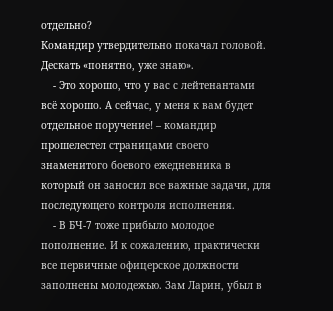отдельно?
Командир утвердительно покачал головой. Дескать «понятно, уже знаю».
    - Это хорошо, что у вас с лейтенантами всё хорошо. А сейчас, у меня к вам будет отдельное поручение! – командир прошелестел страницами своего знаменитого боевого ежедневника в который он заносил все важные задачи, для последующего контроля исполнения.
    - В БЧ-7 тоже прибыло молодое пополнение. И к сожалению, практически все первичные офицерское должности заполнены молодежью. Зам Ларин, убыл в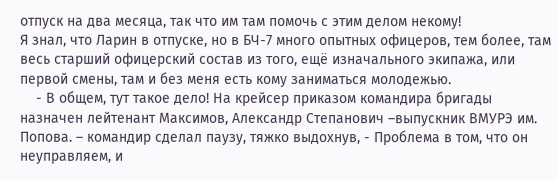отпуск на два месяца, так что им там помочь с этим делом некому!
Я знал, что Ларин в отпуске, но в БЧ-7 много опытных офицеров, тем более, там весь старший офицерский состав из того, ещё изначального экипажа, или первой смены, там и без меня есть кому заниматься молодежью.
    - В общем, тут такое дело! На крейсер приказом командира бригады назначен лейтенант Максимов, Александр Степанович –выпускник ВМУРЭ им. Попова. – командир сделал паузу, тяжко выдохнув, - Проблема в том, что он неуправляем, и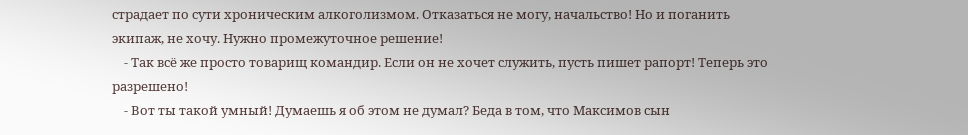страдает по сути хроническим алкоголизмом. Отказаться не могу, начальство! Но и поганить экипаж, не хочу. Нужно промежуточное решение!
    - Так всё же просто товарищ командир. Если он не хочет служить, пусть пишет рапорт! Теперь это разрешено!
    - Вот ты такой умный! Думаешь я об этом не думал? Беда в том, что Максимов сын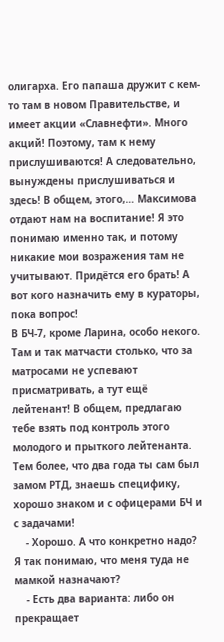олигарха. Его папаша дружит с кем-то там в новом Правительстве, и имеет акции «Славнефти». Много акций! Поэтому, там к нему прислушиваются! А следовательно, вынуждены прислушиваться и здесь! В общем, этого,… Максимова отдают нам на воспитание! Я это понимаю именно так, и потому никакие мои возражения там не учитывают. Придётся его брать! А вот кого назначить ему в кураторы, пока вопрос!
В БЧ-7, кроме Ларина, особо некого. Там и так матчасти столько, что за матросами не успевают присматривать, а тут ещё лейтенант! В общем, предлагаю тебе взять под контроль этого молодого и прыткого лейтенанта. Тем более, что два года ты сам был замом РТД, знаешь специфику, хорошо знаком и с офицерами БЧ и с задачами!
    - Хорошо. А что конкретно надо? Я так понимаю, что меня туда не мамкой назначают?
    - Есть два варианта: либо он прекращает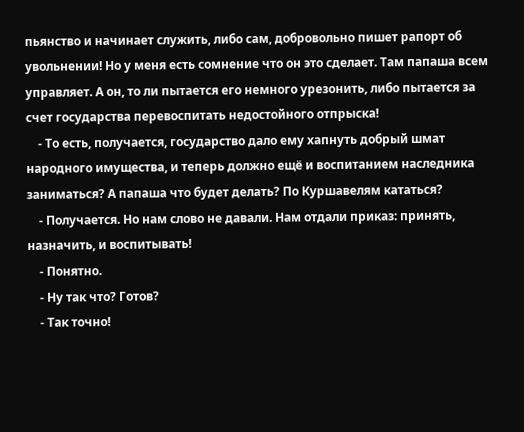пьянство и начинает служить, либо сам, добровольно пишет рапорт об увольнении! Но у меня есть сомнение что он это сделает. Там папаша всем управляет. А он, то ли пытается его немного урезонить, либо пытается за счет государства перевоспитать недостойного отпрыска!
    - То есть, получается, государство дало ему хапнуть добрый шмат народного имущества, и теперь должно ещё и воспитанием наследника заниматься? А папаша что будет делать? По Куршавелям кататься?
    - Получается. Но нам слово не давали. Нам отдали приказ: принять, назначить, и воспитывать!
    - Понятно.
    - Ну так что? Готов?
    - Так точно!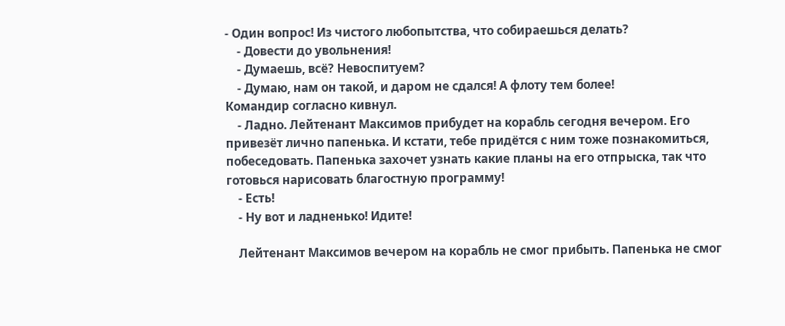- Один вопрос! Из чистого любопытства, что собираешься делать?
    - Довести до увольнения!
    - Думаешь, всё? Невоспитуем?
    - Думаю, нам он такой, и даром не сдался! А флоту тем более!
Командир согласно кивнул.
    - Ладно. Лейтенант Максимов прибудет на корабль сегодня вечером. Его привезёт лично папенька. И кстати, тебе придётся с ним тоже познакомиться, побеседовать. Папенька захочет узнать какие планы на его отпрыска, так что готовься нарисовать благостную программу!
    - Есть!
    - Ну вот и ладненько! Идите!

    Лейтенант Максимов вечером на корабль не смог прибыть. Папенька не смог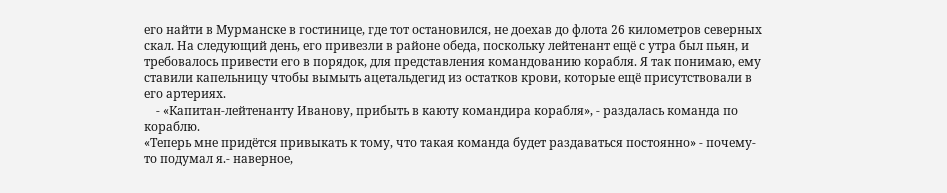его найти в Мурманске в гостинице, где тот остановился, не доехав до флота 26 километров северных скал. На следующий день, его привезли в районе обеда, поскольку лейтенант ещё с утра был пьян, и требовалось привести его в порядок, для представления командованию корабля. Я так понимаю, ему ставили капельницу чтобы вымыть ацетальдегид из остатков крови, которые ещё присутствовали в его артериях.
    - «Капитан-лейтенанту Иванову, прибыть в каюту командира корабля», - раздалась команда по кораблю.
«Теперь мне придётся привыкать к тому, что такая команда будет раздаваться постоянно» - почему-то подумал я.- наверное,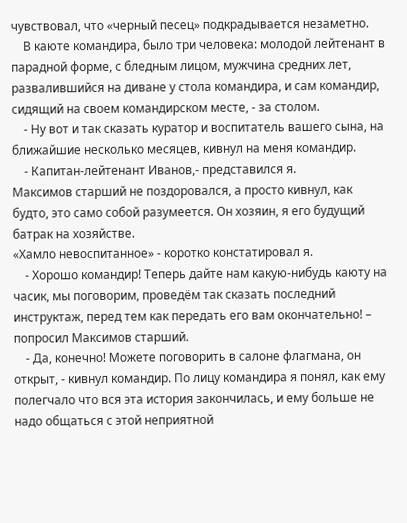чувствовал, что «черный песец» подкрадывается незаметно.
    В каюте командира, было три человека: молодой лейтенант в парадной форме, с бледным лицом, мужчина средних лет, развалившийся на диване у стола командира, и сам командир, сидящий на своем командирском месте, - за столом.
    - Ну вот и так сказать куратор и воспитатель вашего сына, на ближайшие несколько месяцев, кивнул на меня командир.
    - Капитан-лейтенант Иванов,- представился я.
Максимов старший не поздоровался, а просто кивнул, как будто, это само собой разумеется. Он хозяин, я его будущий батрак на хозяйстве.
«Хамло невоспитанное» - коротко констатировал я.
    - Хорошо командир! Теперь дайте нам какую-нибудь каюту на часик, мы поговорим, проведём так сказать последний инструктаж, перед тем как передать его вам окончательно! – попросил Максимов старший.
    - Да, конечно! Можете поговорить в салоне флагмана, он открыт, - кивнул командир. По лицу командира я понял, как ему полегчало что вся эта история закончилась, и ему больше не надо общаться с этой неприятной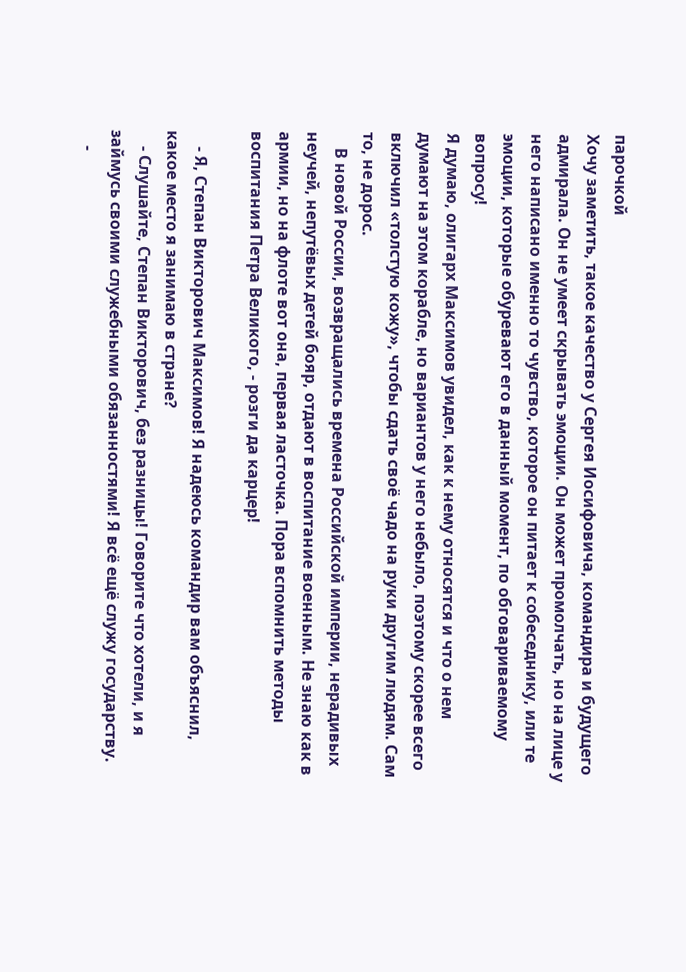парочкой
Хочу заметить, такое качество у Сергея Иосифовича, командира и будущего адмирала. Он не умеет скрывать эмоции. Он может промолчать, но на лице у него написано именно то чувство, которое он питает к собеседнику, или те эмоции, которые обуревают его в данный момент, по обговариваемому вопросу!
Я думаю, олигарх Максимов увидел, как к нему относятся и что о нем думают на этом корабле, но вариантов у него небыло, поэтому скорее всего включил «толстую кожу», чтобы сдать своё чадо на руки другим людям. Сам то, не дорос.
    В новой России, возвращались времена Российской империи, нерадивых неучей, непутёвых детей бояр, отдают в воспитание военным. Не знаю как в армии, но на флоте вот она, первая ласточка. Пора вспомнить методы воспитания Петра Великого, - розги да карцер!

    - Я, Степан Викторович Максимов! Я надеюсь командир вам объяснил, какое место я занимаю в стране?
    - Слушайте, Степан Викторович, без разницы! Говорите что хотели, и я займусь своими служебными обязанностями! Я всё ещё служу государству.
    -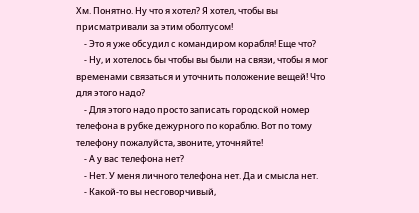Хм. Понятно. Ну что я хотел? Я хотел, чтобы вы присматривали за этим оболтусом!
    - Это я уже обсудил с командиром корабля! Еще что?
    - Ну, и хотелось бы чтобы вы были на связи, чтобы я мог временами связаться и уточнить положение вещей! Что для этого надо?
    - Для этого надо просто записать городской номер телефона в рубке дежурного по кораблю. Вот по тому телефону пожалуйста, звоните, уточняйте!
    - А у вас телефона нет?
    - Нет. У меня личного телефона нет. Да и смысла нет.
    - Какой-то вы несговорчивый,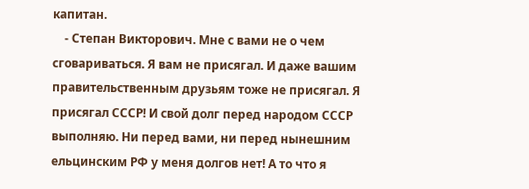капитан.
    - Степан Викторович. Мне с вами не о чем сговариваться. Я вам не присягал. И даже вашим правительственным друзьям тоже не присягал. Я присягал СССР! И свой долг перед народом СССР выполняю. Ни перед вами, ни перед нынешним ельцинским РФ у меня долгов нет! А то что я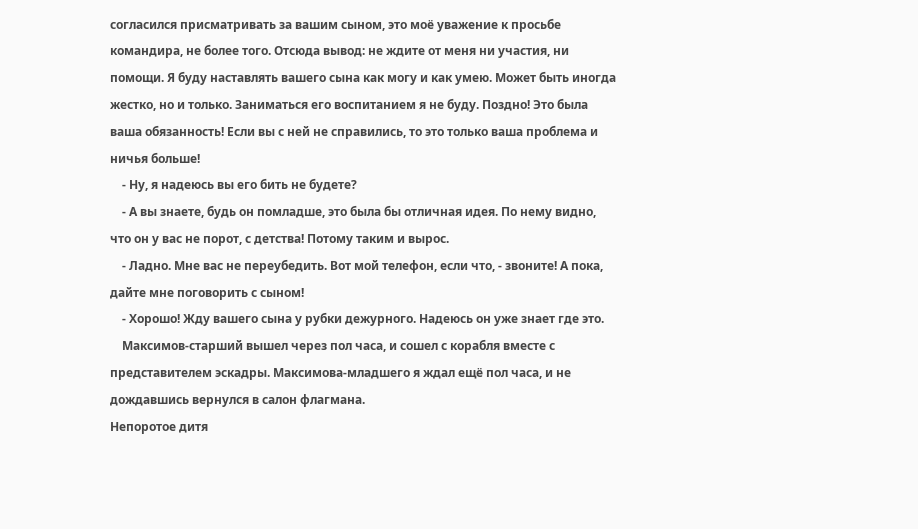согласился присматривать за вашим сыном, это моё уважение к просьбе командира, не более того. Отсюда вывод: не ждите от меня ни участия, ни помощи. Я буду наставлять вашего сына как могу и как умею. Может быть иногда жестко, но и только. Заниматься его воспитанием я не буду. Поздно! Это была ваша обязанность! Если вы с ней не справились, то это только ваша проблема и ничья больше!
    - Ну, я надеюсь вы его бить не будете?
    - А вы знаете, будь он помладше, это была бы отличная идея. По нему видно, что он у вас не порот, с детства! Потому таким и вырос.
    - Ладно. Мне вас не переубедить. Вот мой телефон, если что, - звоните! А пока, дайте мне поговорить с сыном!
    - Хорошо! Жду вашего сына у рубки дежурного. Надеюсь он уже знает где это.
    Максимов-старший вышел через пол часа, и сошел с корабля вместе с представителем эскадры. Максимова-младшего я ждал ещё пол часа, и не дождавшись вернулся в салон флагмана.
Непоротое дитя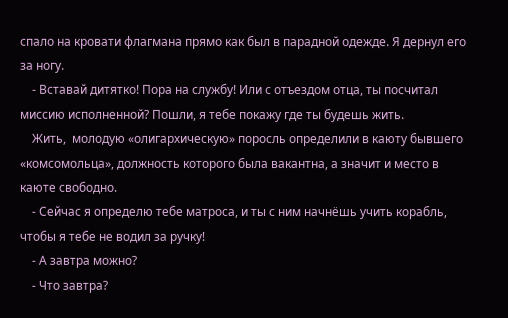спало на кровати флагмана прямо как был в парадной одежде. Я дернул его за ногу.
    - Вставай дитятко! Пора на службу! Или с отъездом отца, ты посчитал миссию исполненной? Пошли, я тебе покажу где ты будешь жить.
    Жить,  молодую «олигархическую» поросль определили в каюту бывшего «комсомольца», должность которого была вакантна, а значит и место в каюте свободно.
    - Сейчас я определю тебе матроса, и ты с ним начнёшь учить корабль, чтобы я тебе не водил за ручку!
    - А завтра можно?
    - Что завтра?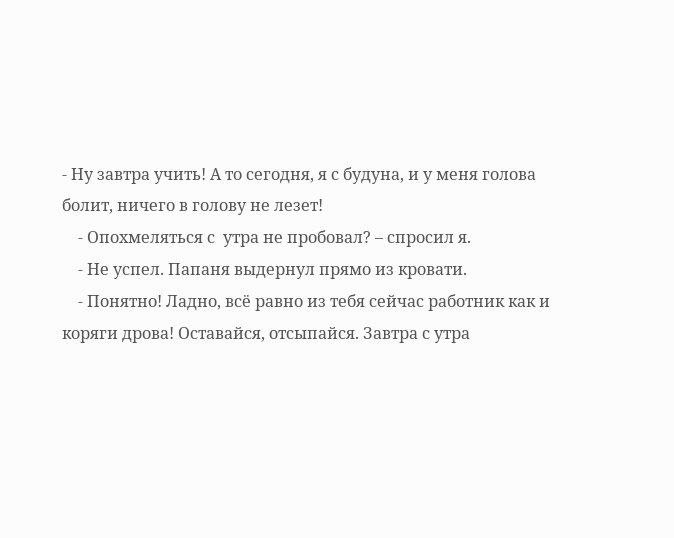- Ну завтра учить! А то сегодня, я с будуна, и у меня голова болит, ничего в голову не лезет!
    - Опохмеляться с  утра не пробовал? – спросил я.
    - Не успел. Папаня выдернул прямо из кровати.
    - Понятно! Ладно, всё равно из тебя сейчас работник как и коряги дрова! Оставайся, отсыпайся. Завтра с утра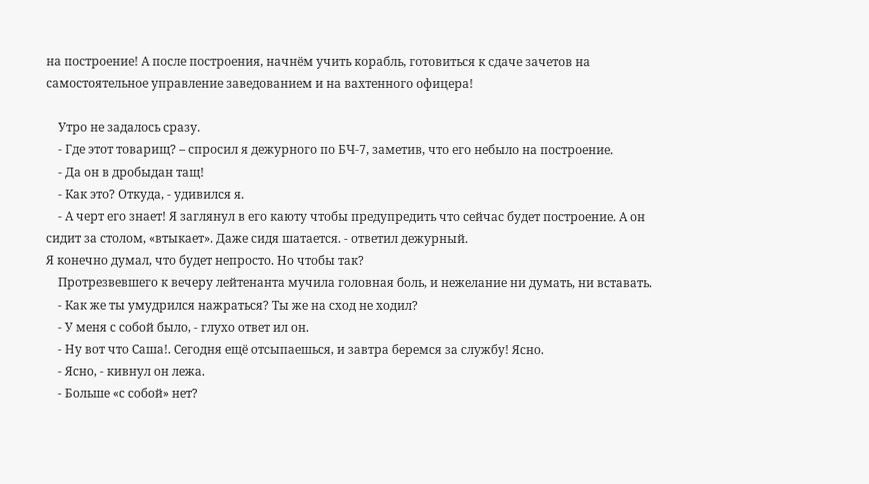на построение! А после построения, начнём учить корабль, готовиться к сдаче зачетов на самостоятельное управление заведованием и на вахтенного офицера!

    Утро не задалось сразу.
    - Где этот товарищ? – спросил я дежурного по БЧ-7, заметив, что его небыло на построение.
    - Да он в дробыдан тащ!
    - Как это? Откуда, - удивился я.
    - А черт его знает! Я заглянул в его каюту чтобы предупредить что сейчас будет построение. А он сидит за столом, «втыкает». Даже сидя шатается. - ответил дежурный.
Я конечно думал, что будет непросто. Но чтобы так?
    Протрезвевшего к вечеру лейтенанта мучила головная боль, и нежелание ни думать, ни вставать.
    - Как же ты умудрился нажраться? Ты же на сход не ходил?
    - У меня с собой было, - глухо ответ ил он.
    - Ну вот что Саша!. Сегодня ещё отсыпаешься, и завтра беремся за службу! Ясно.
    - Ясно, - кивнул он лежа.
    - Больше «с собой» нет?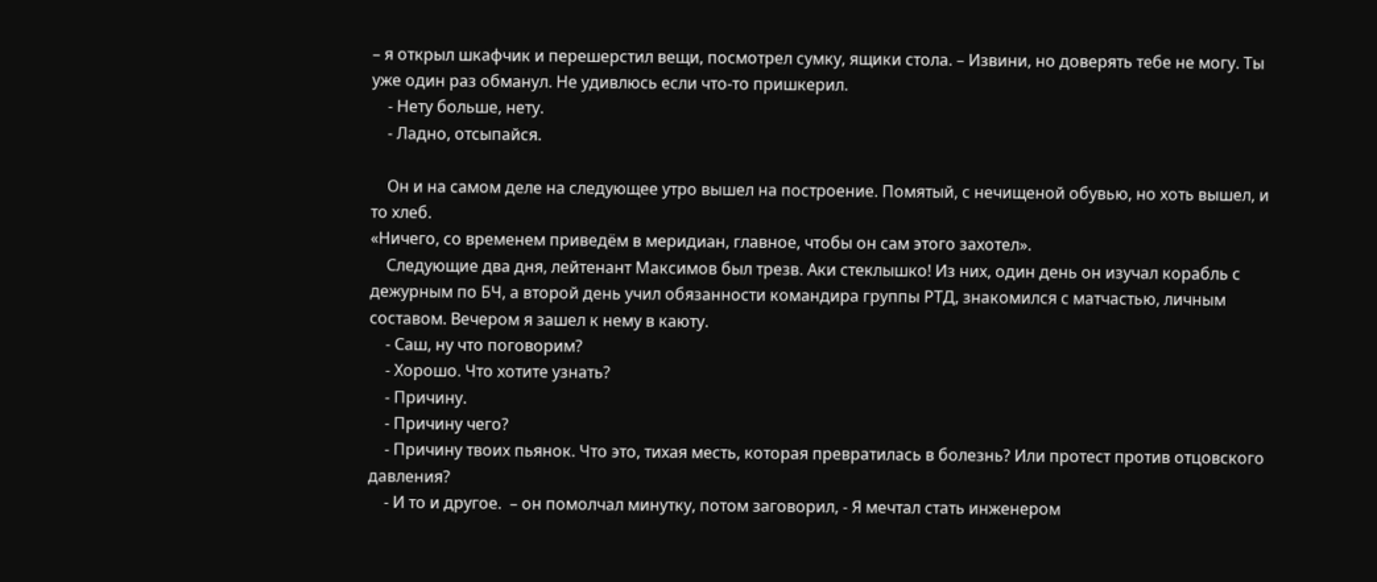– я открыл шкафчик и перешерстил вещи, посмотрел сумку, ящики стола. – Извини, но доверять тебе не могу. Ты уже один раз обманул. Не удивлюсь если что-то пришкерил.
    - Нету больше, нету.
    - Ладно, отсыпайся.

    Он и на самом деле на следующее утро вышел на построение. Помятый, с нечищеной обувью, но хоть вышел, и то хлеб.
«Ничего, со временем приведём в меридиан, главное, чтобы он сам этого захотел».
    Следующие два дня, лейтенант Максимов был трезв. Аки стеклышко! Из них, один день он изучал корабль с дежурным по БЧ, а второй день учил обязанности командира группы РТД, знакомился с матчастью, личным составом. Вечером я зашел к нему в каюту.
    - Саш, ну что поговорим?
    - Хорошо. Что хотите узнать?
    - Причину.
    - Причину чего?
    - Причину твоих пьянок. Что это, тихая месть, которая превратилась в болезнь? Или протест против отцовского давления?
    - И то и другое.  – он помолчал минутку, потом заговорил, - Я мечтал стать инженером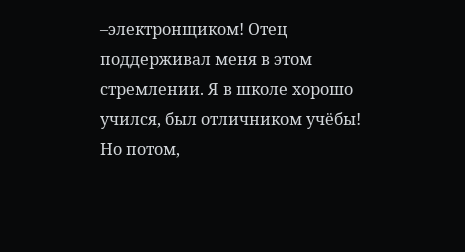–электронщиком! Отец поддерживал меня в этом стремлении. Я в школе хорошо учился, был отличником учёбы! Но потом,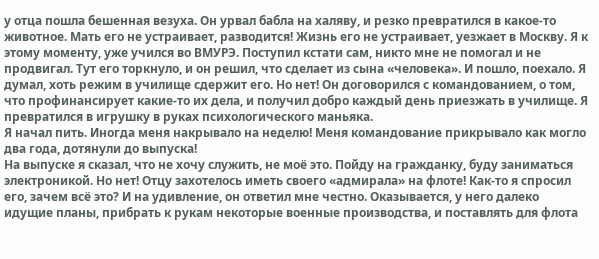у отца пошла бешенная везуха. Он урвал бабла на халяву, и резко превратился в какое-то животное. Мать его не устраивает, разводится! Жизнь его не устраивает, уезжает в Москву. Я к этому моменту, уже учился во ВМУРЭ. Поступил кстати сам, никто мне не помогал и не продвигал. Тут его торкнуло, и он решил, что сделает из сына «человека». И пошло, поехало. Я думал, хоть режим в училище сдержит его. Но нет! Он договорился с командованием, о том, что профинансирует какие-то их дела, и получил добро каждый день приезжать в училище. Я превратился в игрушку в руках психологического маньяка.
Я начал пить. Иногда меня накрывало на неделю! Меня командование прикрывало как могло два года, дотянули до выпуска!
На выпуске я сказал, что не хочу служить, не моё это. Пойду на гражданку, буду заниматься электроникой. Но нет! Отцу захотелось иметь своего «адмирала» на флоте! Как-то я спросил его, зачем всё это? И на удивление, он ответил мне честно. Оказывается, у него далеко идущие планы, прибрать к рукам некоторые военные производства, и поставлять для флота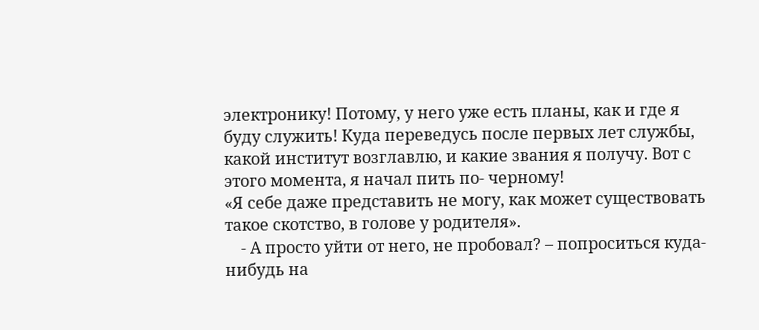электронику! Потому, у него уже есть планы, как и где я буду служить! Куда переведусь после первых лет службы, какой институт возглавлю, и какие звания я получу. Вот с этого момента, я начал пить по- черному!
«Я себе даже представить не могу, как может существовать такое скотство, в голове у родителя».
    - А просто уйти от него, не пробовал? – попроситься куда-нибудь на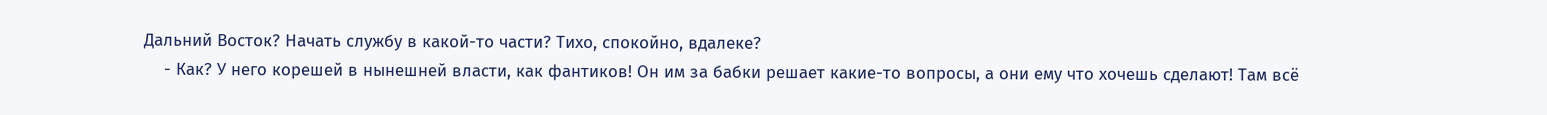Дальний Восток? Начать службу в какой-то части? Тихо, спокойно, вдалеке?
    - Как? У него корешей в нынешней власти, как фантиков! Он им за бабки решает какие-то вопросы, а они ему что хочешь сделают! Там всё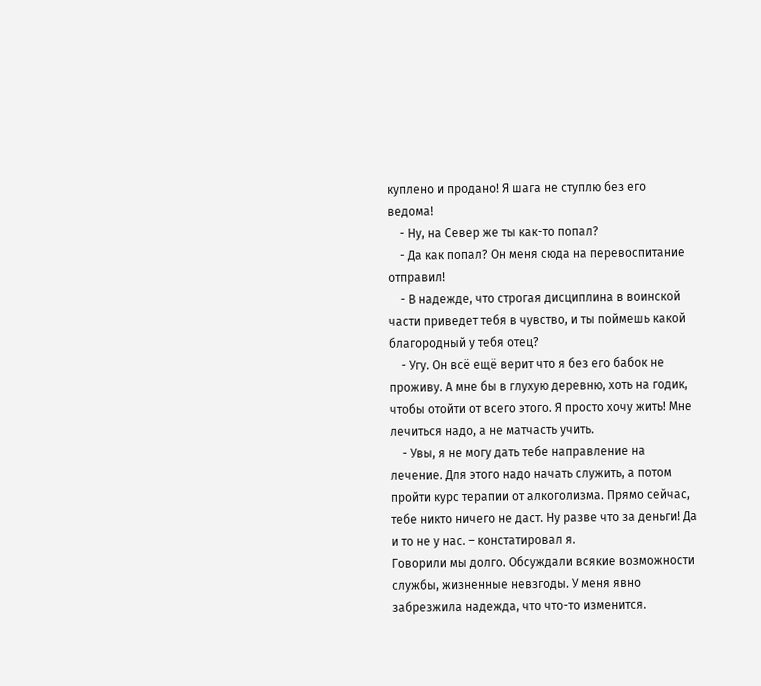куплено и продано! Я шага не ступлю без его ведома!
    - Ну, на Север же ты как-то попал?
    - Да как попал? Он меня сюда на перевоспитание отправил!
    - В надежде, что строгая дисциплина в воинской части приведет тебя в чувство, и ты поймешь какой благородный у тебя отец?
    - Угу. Он всё ещё верит что я без его бабок не проживу. А мне бы в глухую деревню, хоть на годик, чтобы отойти от всего этого. Я просто хочу жить! Мне лечиться надо, а не матчасть учить.
    - Увы, я не могу дать тебе направление на лечение. Для этого надо начать служить, а потом пройти курс терапии от алкоголизма. Прямо сейчас, тебе никто ничего не даст. Ну разве что за деньги! Да и то не у нас. – констатировал я.
Говорили мы долго. Обсуждали всякие возможности службы, жизненные невзгоды. У меня явно забрезжила надежда, что что-то изменится.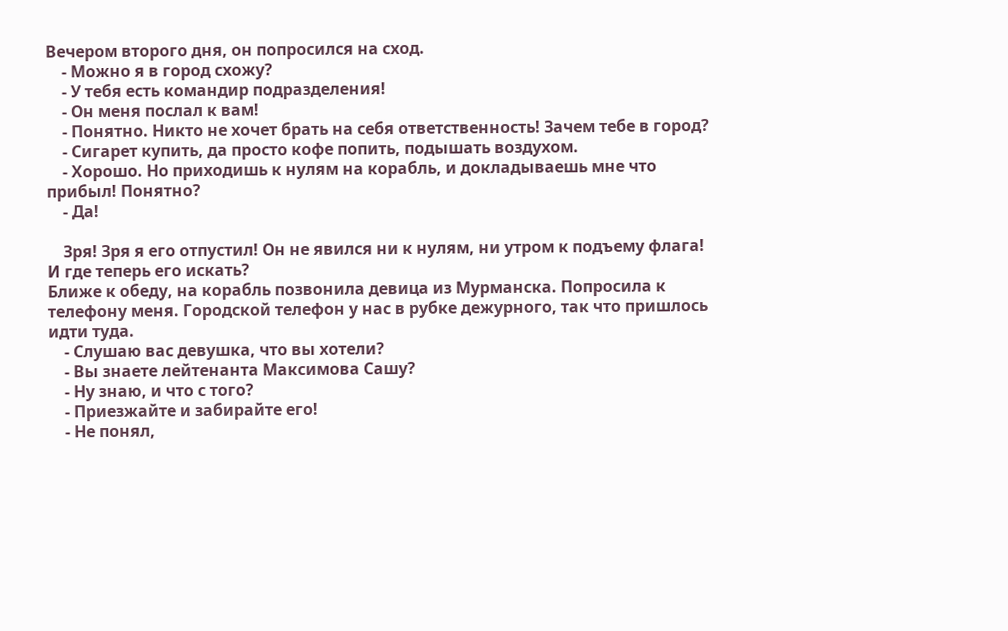Вечером второго дня, он попросился на сход.
    - Можно я в город схожу?
    - У тебя есть командир подразделения!
    - Он меня послал к вам!
    - Понятно. Никто не хочет брать на себя ответственность! Зачем тебе в город?
    - Сигарет купить, да просто кофе попить, подышать воздухом.
    - Хорошо. Но приходишь к нулям на корабль, и докладываешь мне что прибыл! Понятно?
    - Да!

    Зря! Зря я его отпустил! Он не явился ни к нулям, ни утром к подъему флага! И где теперь его искать?
Ближе к обеду, на корабль позвонила девица из Мурманска. Попросила к телефону меня. Городской телефон у нас в рубке дежурного, так что пришлось идти туда.
    - Слушаю вас девушка, что вы хотели?
    - Вы знаете лейтенанта Максимова Сашу?
    - Ну знаю, и что с того?
    - Приезжайте и забирайте его!
    - Не понял,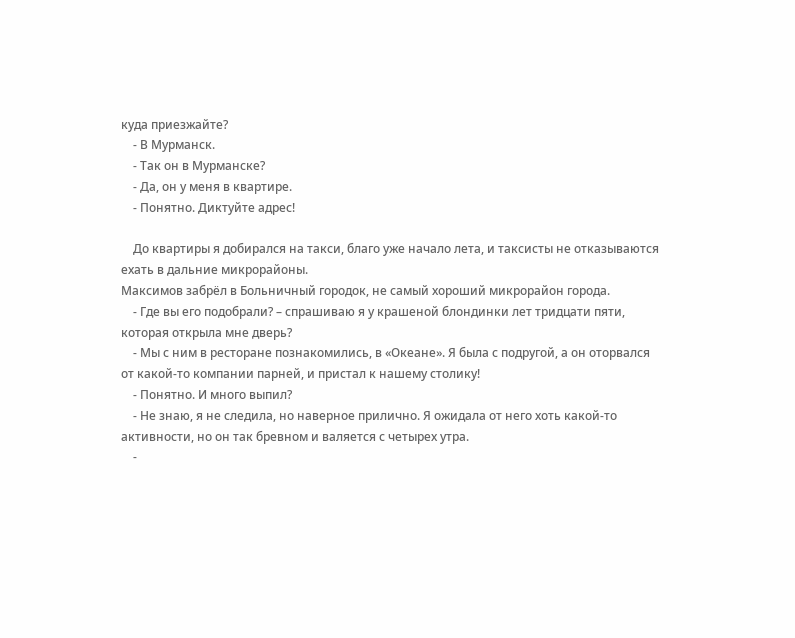куда приезжайте?
    - В Мурманск.
    - Так он в Мурманске?
    - Да, он у меня в квартире.
    - Понятно. Диктуйте адрес!

    До квартиры я добирался на такси, благо уже начало лета, и таксисты не отказываются ехать в дальние микрорайоны.
Максимов забрёл в Больничный городок, не самый хороший микрорайон города.
    - Где вы его подобрали? – спрашиваю я у крашеной блондинки лет тридцати пяти, которая открыла мне дверь?
    - Мы с ним в ресторане познакомились, в «Океане». Я была с подругой, а он оторвался от какой-то компании парней, и пристал к нашему столику!
    - Понятно. И много выпил?
    - Не знаю, я не следила, но наверное прилично. Я ожидала от него хоть какой-то активности, но он так бревном и валяется с четырех утра.
    -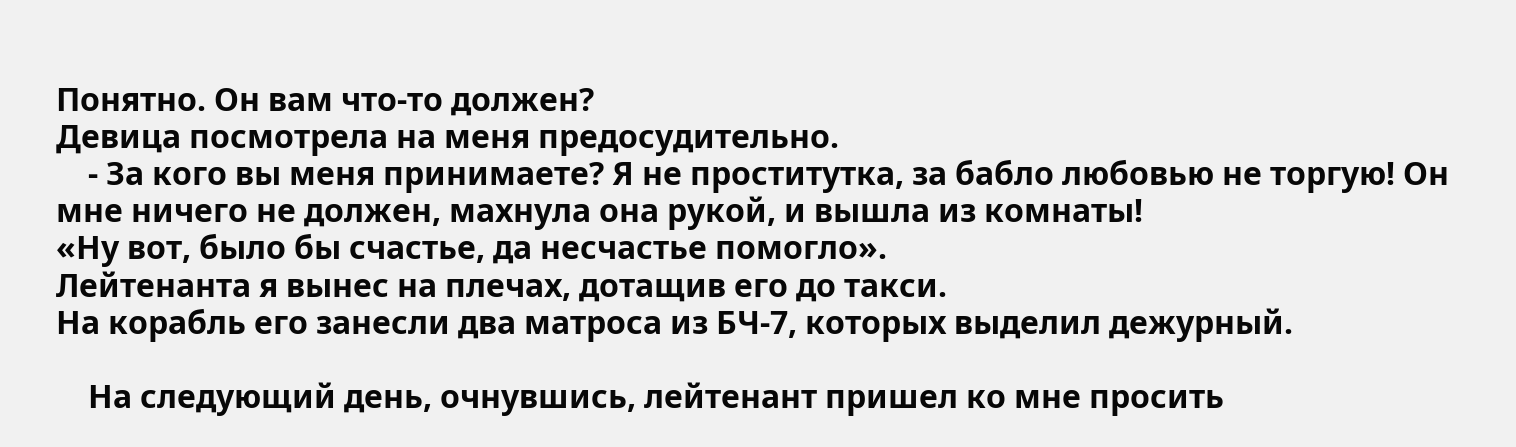Понятно. Он вам что-то должен?
Девица посмотрела на меня предосудительно.
    - За кого вы меня принимаете? Я не проститутка, за бабло любовью не торгую! Он мне ничего не должен, махнула она рукой, и вышла из комнаты!
«Ну вот, было бы счастье, да несчастье помогло».
Лейтенанта я вынес на плечах, дотащив его до такси.
На корабль его занесли два матроса из БЧ-7, которых выделил дежурный.

    На следующий день, очнувшись, лейтенант пришел ко мне просить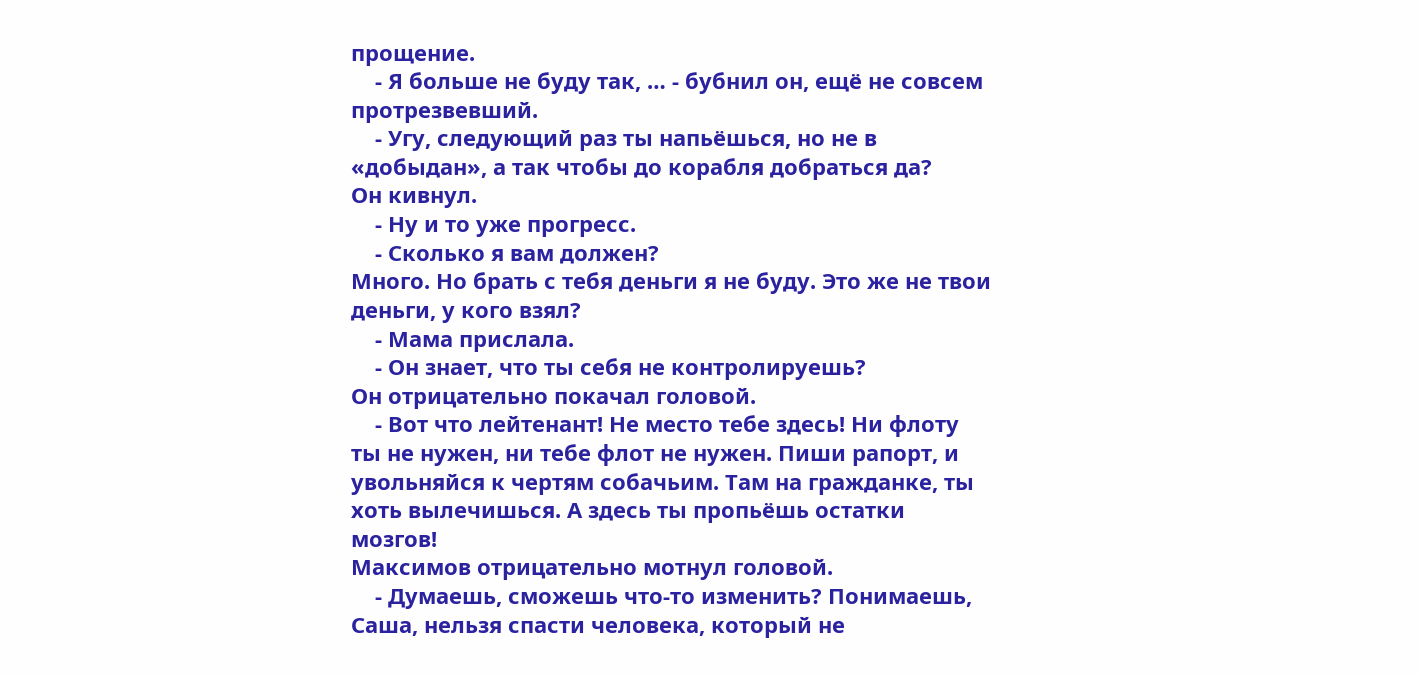прощение.
    - Я больше не буду так, … - бубнил он, ещё не совсем протрезвевший.
    - Угу, следующий раз ты напьёшься, но не в «добыдан», а так чтобы до корабля добраться да?
Он кивнул.
    - Ну и то уже прогресс.
    - Сколько я вам должен?
Много. Но брать с тебя деньги я не буду. Это же не твои деньги, у кого взял?
    - Мама прислала.
    - Он знает, что ты себя не контролируешь?
Он отрицательно покачал головой.
    - Вот что лейтенант! Не место тебе здесь! Ни флоту ты не нужен, ни тебе флот не нужен. Пиши рапорт, и увольняйся к чертям собачьим. Там на гражданке, ты хоть вылечишься. А здесь ты пропьёшь остатки мозгов!
Максимов отрицательно мотнул головой.
    - Думаешь, сможешь что-то изменить? Понимаешь, Саша, нельзя спасти человека, который не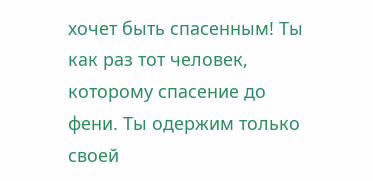хочет быть спасенным! Ты как раз тот человек, которому спасение до фени. Ты одержим только своей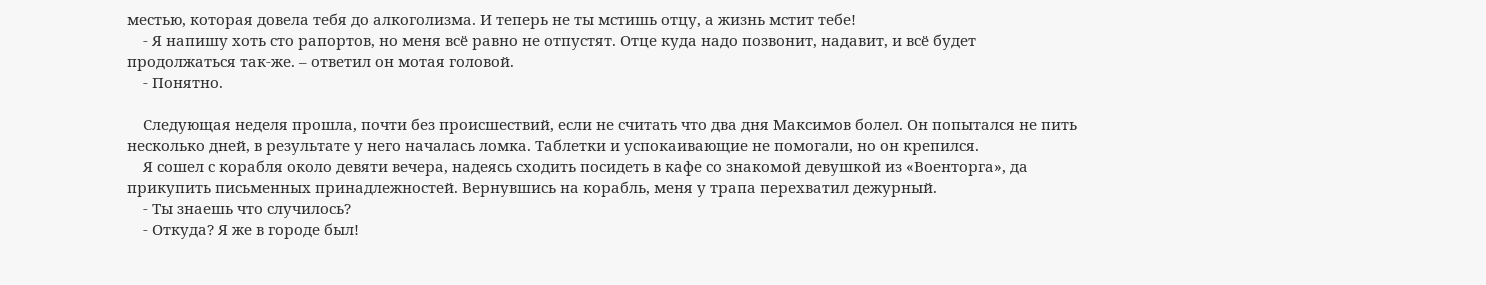местью, которая довела тебя до алкоголизма. И теперь не ты мстишь отцу, а жизнь мстит тебе!
    - Я напишу хоть сто рапортов, но меня всё равно не отпустят. Отце куда надо позвонит, надавит, и всё будет продолжаться так-же. – ответил он мотая головой.
    - Понятно.

    Следующая неделя прошла, почти без происшествий, если не считать что два дня Максимов болел. Он попытался не пить несколько дней, в результате у него началась ломка. Таблетки и успокаивающие не помогали, но он крепился.
    Я сошел с корабля около девяти вечера, надеясь сходить посидеть в кафе со знакомой девушкой из «Военторга», да прикупить письменных принадлежностей. Вернувшись на корабль, меня у трапа перехватил дежурный.
    - Ты знаешь что случилось?
    - Откуда? Я же в городе был!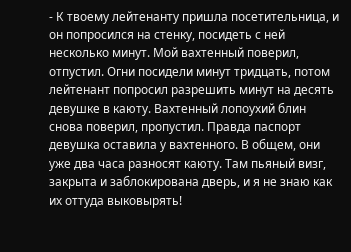- К твоему лейтенанту пришла посетительница, и он попросился на стенку, посидеть с ней несколько минут. Мой вахтенный поверил, отпустил. Огни посидели минут тридцать, потом лейтенант попросил разрешить минут на десять девушке в каюту. Вахтенный лопоухий блин снова поверил, пропустил. Правда паспорт девушка оставила у вахтенного. В общем, они уже два часа разносят каюту. Там пьяный визг, закрыта и заблокирована дверь, и я не знаю как их оттуда выковырять!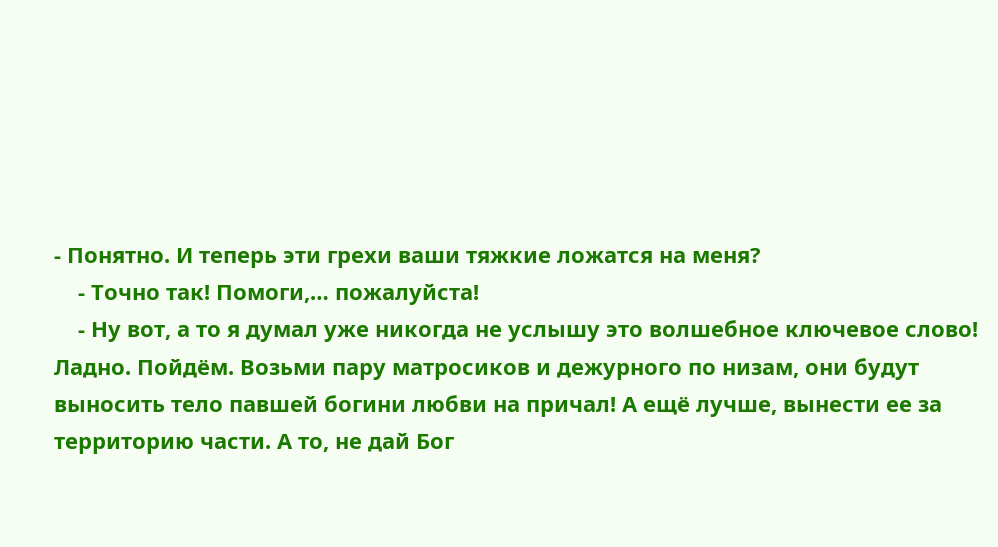- Понятно. И теперь эти грехи ваши тяжкие ложатся на меня?
    - Точно так! Помоги,… пожалуйста!
    - Ну вот, а то я думал уже никогда не услышу это волшебное ключевое слово! Ладно. Пойдём. Возьми пару матросиков и дежурного по низам, они будут выносить тело павшей богини любви на причал! А ещё лучше, вынести ее за территорию части. А то, не дай Бог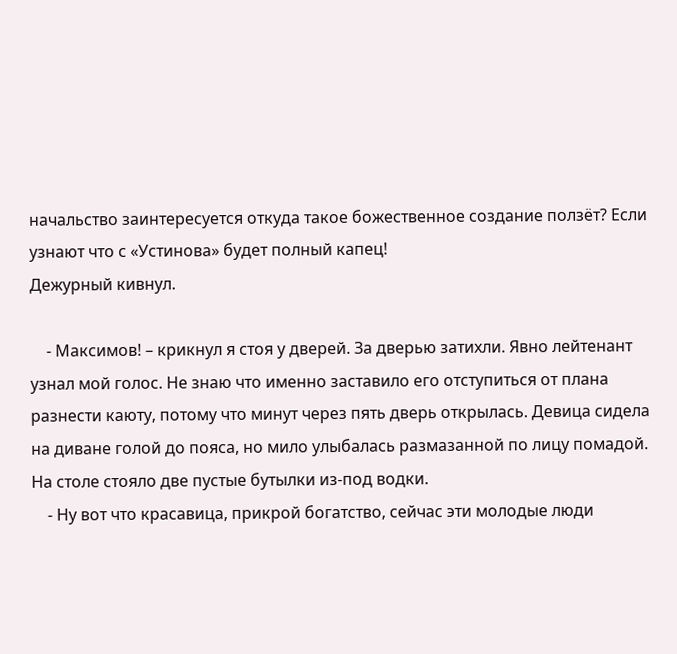начальство заинтересуется откуда такое божественное создание ползёт? Если узнают что с «Устинова» будет полный капец!
Дежурный кивнул.

    - Максимов! – крикнул я стоя у дверей. За дверью затихли. Явно лейтенант узнал мой голос. Не знаю что именно заставило его отступиться от плана разнести каюту, потому что минут через пять дверь открылась. Девица сидела на диване голой до пояса, но мило улыбалась размазанной по лицу помадой. На столе стояло две пустые бутылки из-под водки.
    - Ну вот что красавица, прикрой богатство, сейчас эти молодые люди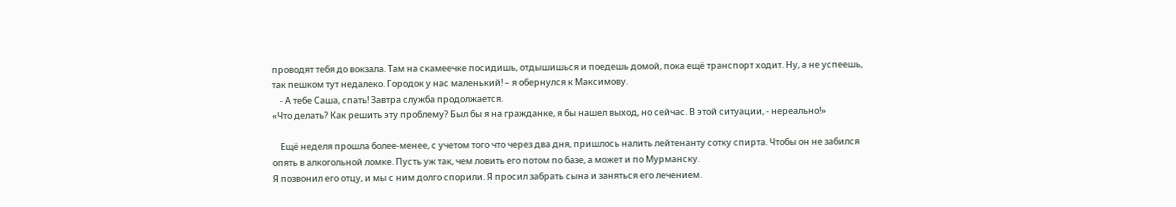проводят тебя до вокзала. Там на скамеечке посидишь, отдышишься и поедешь домой, пока ещё транспорт ходит. Ну, а не успеешь, так пешком тут недалеко. Городок у нас маленький! – я обернулся к Максимову.
    - А тебе Саша, спать! Завтра служба продолжается.
«Что делать? Как решить эту проблему? Был бы я на гражданке, я бы нашел выход, но сейчас. В этой ситуации, - нереально!»

    Ещё неделя прошла более-менее, с учетом того что через два дня, пришлось налить лейтенанту сотку спирта. Чтобы он не забился опять в алкогольной ломке. Пусть уж так, чем ловить его потом по базе, а может и по Мурманску.
Я позвонил его отцу, и мы с ним долго спорили. Я просил забрать сына и заняться его лечением.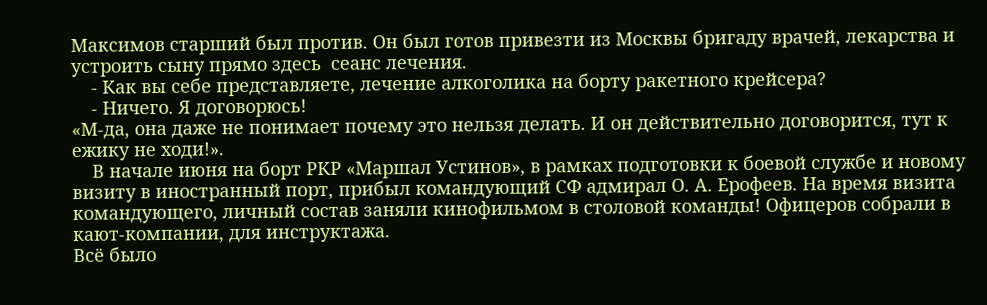Максимов старший был против. Он был готов привезти из Москвы бригаду врачей, лекарства и устроить сыну прямо здесь  сеанс лечения.
    - Как вы себе представляете, лечение алкоголика на борту ракетного крейсера?
    - Ничего. Я договорюсь!
«М-да, она даже не понимает почему это нельзя делать. И он действительно договорится, тут к ежику не ходи!».
    В начале июня на борт РКР «Маршал Устинов», в рамках подготовки к боевой службе и новому визиту в иностранный порт, прибыл командующий СФ адмирал О. А. Ерофеев. На время визита командующего, личный состав заняли кинофильмом в столовой команды! Офицеров собрали в кают-компании, для инструктажа.
Всё было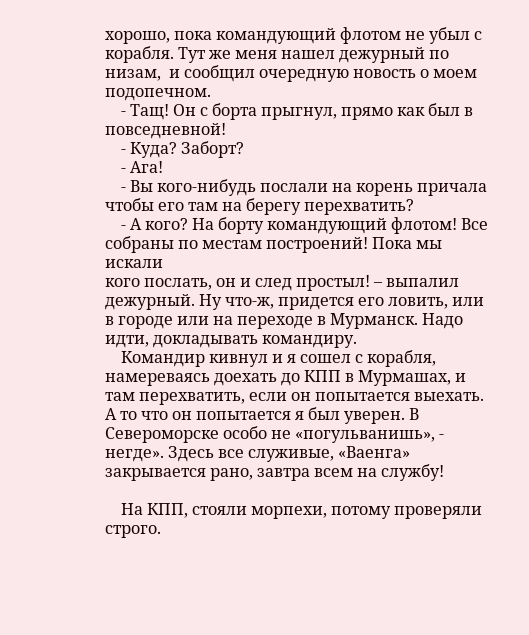хорошо, пока командующий флотом не убыл с корабля. Тут же меня нашел дежурный по низам,  и сообщил очередную новость о моем подопечном.
    - Тащ! Он с борта прыгнул, прямо как был в повседневной!
    - Куда? Заборт?
    - Ага!
    - Вы кого-нибудь послали на корень причала чтобы его там на берегу перехватить?
    - А кого? На борту командующий флотом! Все собраны по местам построений! Пока мы искали
кого послать, он и след простыл! – выпалил дежурный. Ну что-ж, придется его ловить, или в городе или на переходе в Мурманск. Надо идти, докладывать командиру.
    Командир кивнул и я сошел с корабля, намереваясь доехать до КПП в Мурмашах, и там перехватить, если он попытается выехать. А то что он попытается я был уверен. В Североморске особо не «погульванишь», - негде». Здесь все служивые, «Ваенга» закрывается рано, завтра всем на службу!

    На КПП, стояли морпехи, потому проверяли строго.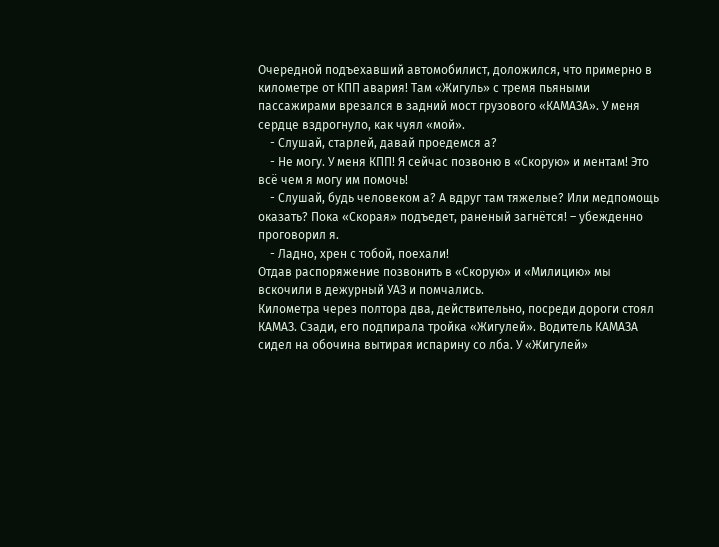Очередной подъехавший автомобилист, доложился, что примерно в километре от КПП авария! Там «Жигуль» с тремя пьяными пассажирами врезался в задний мост грузового «КАМАЗА». У меня сердце вздрогнуло, как чуял «мой».
    - Слушай, старлей, давай проедемся а?
    - Не могу. У меня КПП! Я сейчас позвоню в «Скорую» и ментам! Это всё чем я могу им помочь!
    - Слушай, будь человеком а? А вдруг там тяжелые? Или медпомощь оказать? Пока «Скорая» подъедет, раненый загнётся! – убежденно проговорил я.
    - Ладно, хрен с тобой, поехали!
Отдав распоряжение позвонить в «Скорую» и «Милицию» мы вскочили в дежурный УАЗ и помчались.
Километра через полтора два, действительно, посреди дороги стоял КАМАЗ. Сзади, его подпирала тройка «Жигулей». Водитель КАМАЗА сидел на обочина вытирая испарину со лба. У «Жигулей»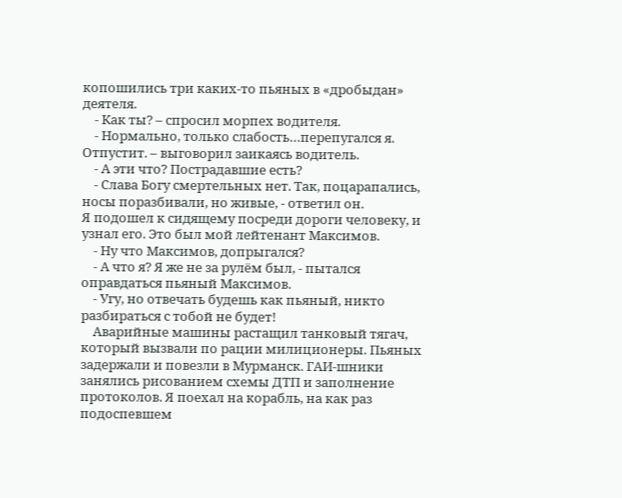копошились три каких-то пьяных в «дробыдан» деятеля.
    - Как ты? – спросил морпех водителя.
    - Нормально, только слабость…перепугался я. Отпустит. – выговорил заикаясь водитель.
    - А эти что? Пострадавшие есть?
    - Слава Богу смертельных нет. Так, поцарапались, носы поразбивали, но живые, - ответил он.
Я подошел к сидящему посреди дороги человеку, и узнал его. Это был мой лейтенант Максимов.
    - Ну что Максимов, допрыгался?
    - А что я? Я же не за рулём был, - пытался оправдаться пьяный Максимов.
    - Угу, но отвечать будешь как пьяный, никто разбираться с тобой не будет!
    Аварийные машины растащил танковый тягач, который вызвали по рации милиционеры. Пьяных задержали и повезли в Мурманск. ГАИ-шники занялись рисованием схемы ДТП и заполнение протоколов. Я поехал на корабль, на как раз подоспевшем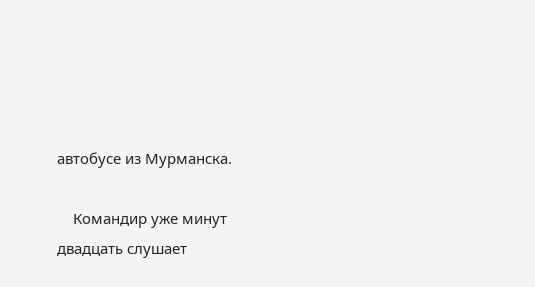автобусе из Мурманска.

    Командир уже минут двадцать слушает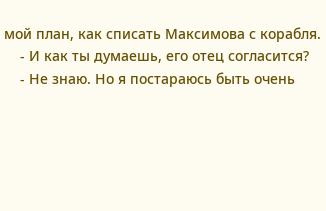мой план, как списать Максимова с корабля.
    - И как ты думаешь, его отец согласится?
    - Не знаю. Но я постараюсь быть очень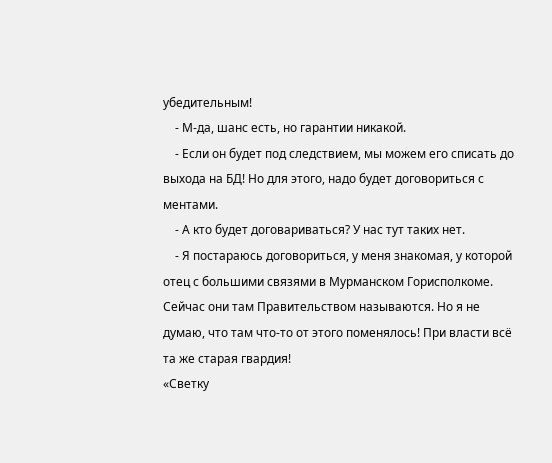убедительным!
    - М-да, шанс есть, но гарантии никакой.
    - Если он будет под следствием, мы можем его списать до выхода на БД! Но для этого, надо будет договориться с ментами.
    - А кто будет договариваться? У нас тут таких нет.
    - Я постараюсь договориться, у меня знакомая, у которой отец с большими связями в Мурманском Горисполкоме. Сейчас они там Правительством называются. Но я не думаю, что там что-то от этого поменялось! При власти всё та же старая гвардия!
«Светку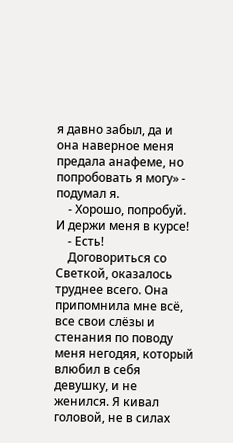я давно забыл, да и она наверное меня предала анафеме, но попробовать я могу» - подумал я.
    - Хорошо, попробуй. И держи меня в курсе!
    - Есть!
    Договориться со Светкой, оказалось труднее всего. Она припомнила мне всё, все свои слёзы и стенания по поводу меня негодяя, который влюбил в себя девушку, и не женился. Я кивал головой, не в силах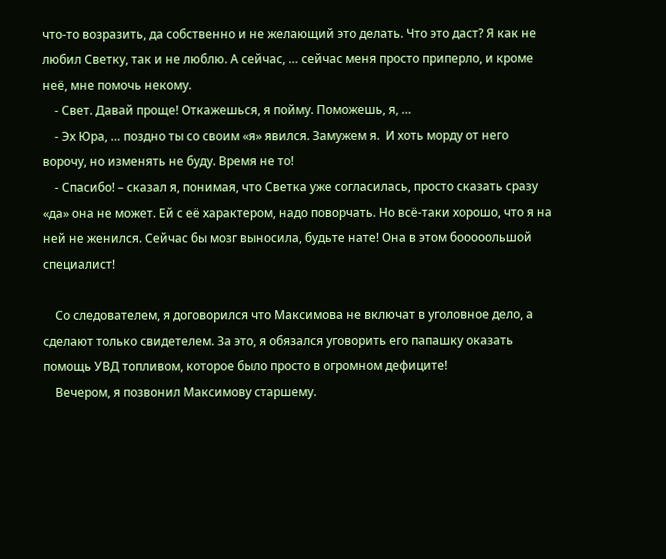что-то возразить, да собственно и не желающий это делать. Что это даст? Я как не любил Светку, так и не люблю. А сейчас, … сейчас меня просто приперло, и кроме неё, мне помочь некому.
    - Свет. Давай проще! Откажешься, я пойму. Поможешь, я, …
    - Эх Юра, … поздно ты со своим «я» явился. Замужем я.  И хоть морду от него ворочу, но изменять не буду. Время не то!
    - Спасибо! – сказал я, понимая, что Светка уже согласилась, просто сказать сразу «да» она не может. Ей с её характером, надо поворчать. Но всё-таки хорошо, что я на ней не женился. Сейчас бы мозг выносила, будьте нате! Она в этом бооооольшой специалист!

    Со следователем, я договорился что Максимова не включат в уголовное дело, а сделают только свидетелем. За это, я обязался уговорить его папашку оказать помощь УВД топливом, которое было просто в огромном дефиците!
    Вечером, я позвонил Максимову старшему.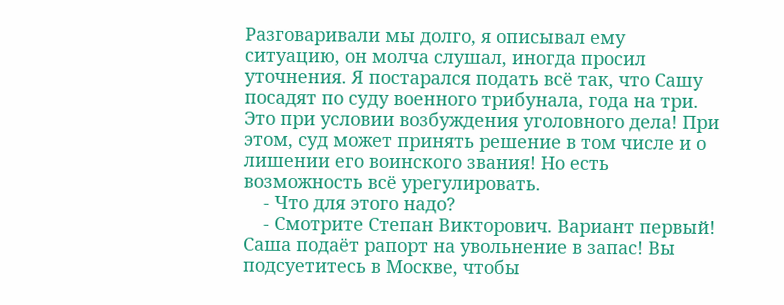Разговаривали мы долго, я описывал ему ситуацию, он молча слушал, иногда просил уточнения. Я постарался подать всё так, что Сашу посадят по суду военного трибунала, года на три. Это при условии возбуждения уголовного дела! При этом, суд может принять решение в том числе и о лишении его воинского звания! Но есть возможность всё урегулировать.
    - Что для этого надо?
    - Смотрите Степан Викторович. Вариант первый! Саша подаёт рапорт на увольнение в запас! Вы подсуетитесь в Москве, чтобы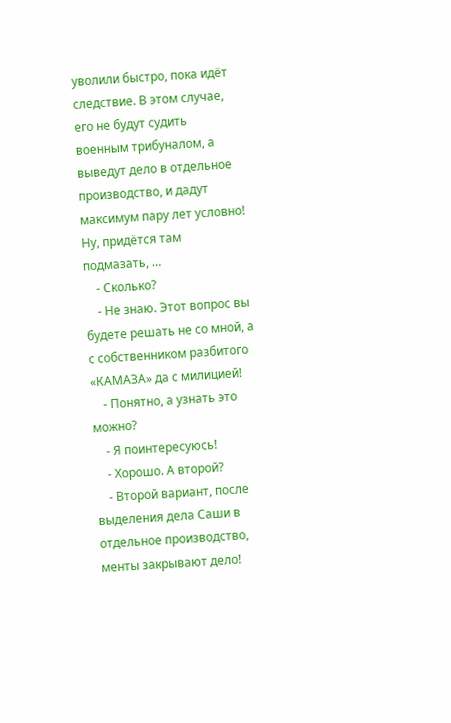уволили быстро, пока идёт следствие. В этом случае, его не будут судить военным трибуналом, а выведут дело в отдельное производство, и дадут максимум пару лет условно! Ну, придётся там подмазать, …
    - Сколько?
    - Не знаю. Этот вопрос вы будете решать не со мной, а с собственником разбитого «КАМАЗА» да с милицией!
    - Понятно, а узнать это можно?
    - Я поинтересуюсь!
    - Хорошо. А второй?
    - Второй вариант, после выделения дела Саши в отдельное производство, менты закрывают дело!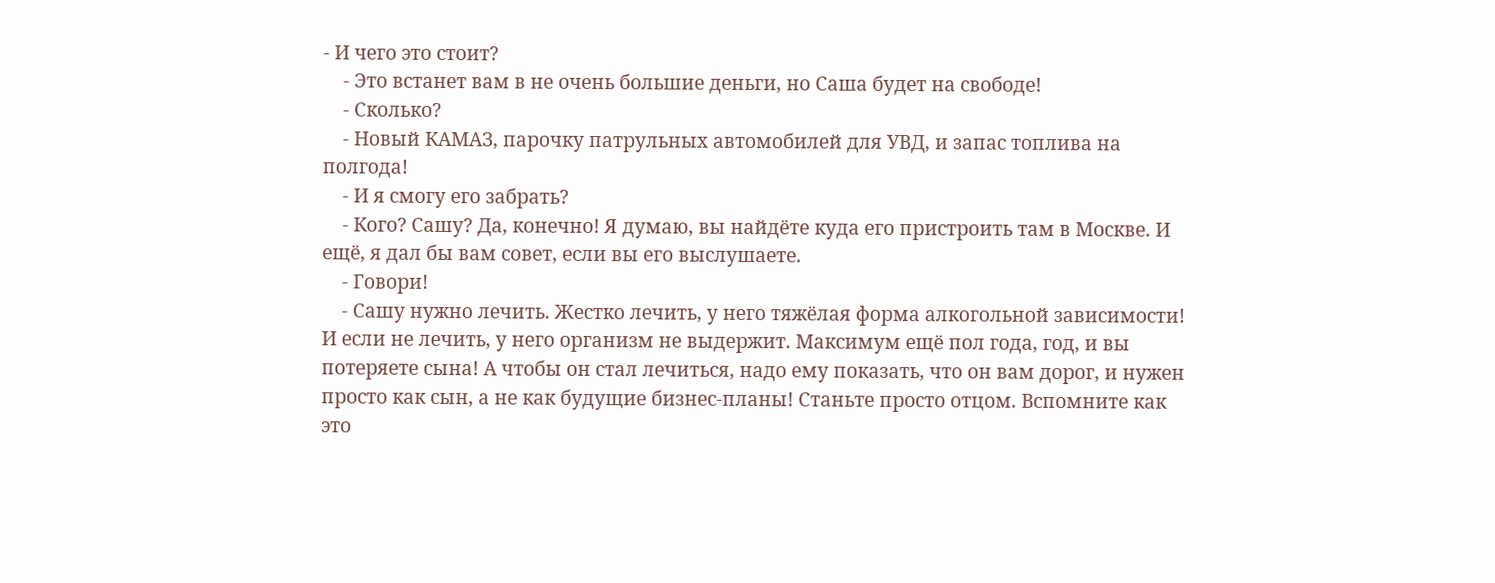- И чего это стоит?
    - Это встанет вам в не очень большие деньги, но Саша будет на свободе!
    - Сколько?
    - Новый КАМАЗ, парочку патрульных автомобилей для УВД, и запас топлива на полгода!
    - И я смогу его забрать?
    - Кого? Сашу? Да, конечно! Я думаю, вы найдёте куда его пристроить там в Москве. И ещё, я дал бы вам совет, если вы его выслушаете.
    - Говори!
    - Сашу нужно лечить. Жестко лечить, у него тяжёлая форма алкогольной зависимости! И если не лечить, у него организм не выдержит. Максимум ещё пол года, год, и вы потеряете сына! А чтобы он стал лечиться, надо ему показать, что он вам дорог, и нужен просто как сын, а не как будущие бизнес-планы! Станьте просто отцом. Вспомните как это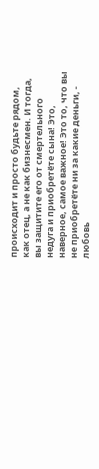происходит и просто будьте рядом, как отец, а не как бизнесмен. И тогда, вы защитите его от смертельного недуга и приобретёте сына! Это, наверное, самое важное! Это то, что вы не приобретёте ни за какие деньги, - любовь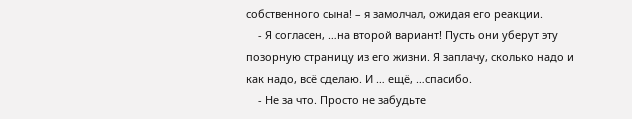собственного сына! – я замолчал, ожидая его реакции.
    - Я согласен, …на второй вариант! Пусть они уберут эту позорную страницу из его жизни. Я заплачу, сколько надо и как надо, всё сделаю. И … ещё, …спасибо.
    - Не за что. Просто не забудьте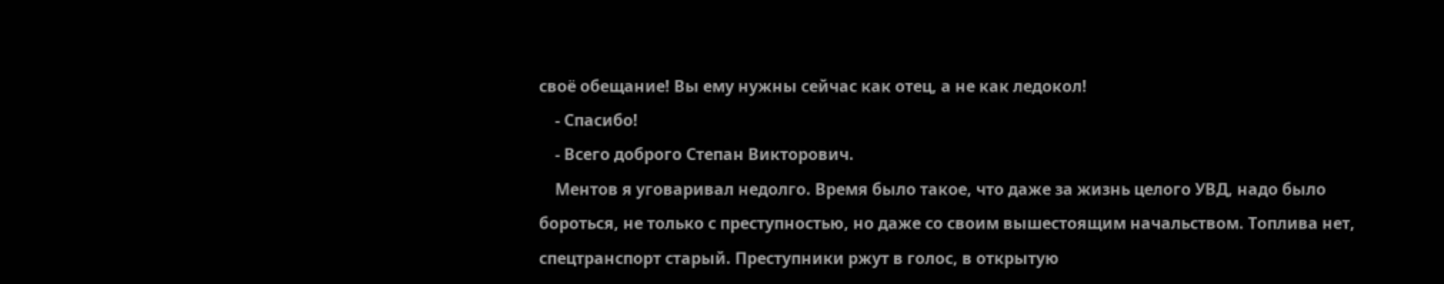своё обещание! Вы ему нужны сейчас как отец, а не как ледокол!
    - Спасибо!
    - Всего доброго Степан Викторович.
    Ментов я уговаривал недолго. Время было такое, что даже за жизнь целого УВД, надо было бороться, не только с преступностью, но даже со своим вышестоящим начальством. Топлива нет, спецтранспорт старый. Преступники ржут в голос, в открытую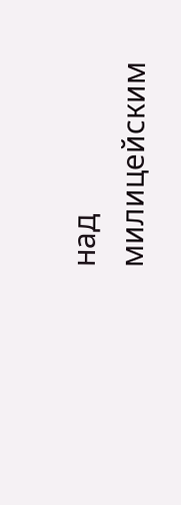над милицейским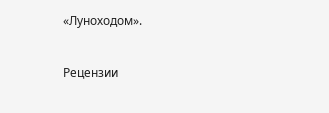«Луноходом».


Рецензии